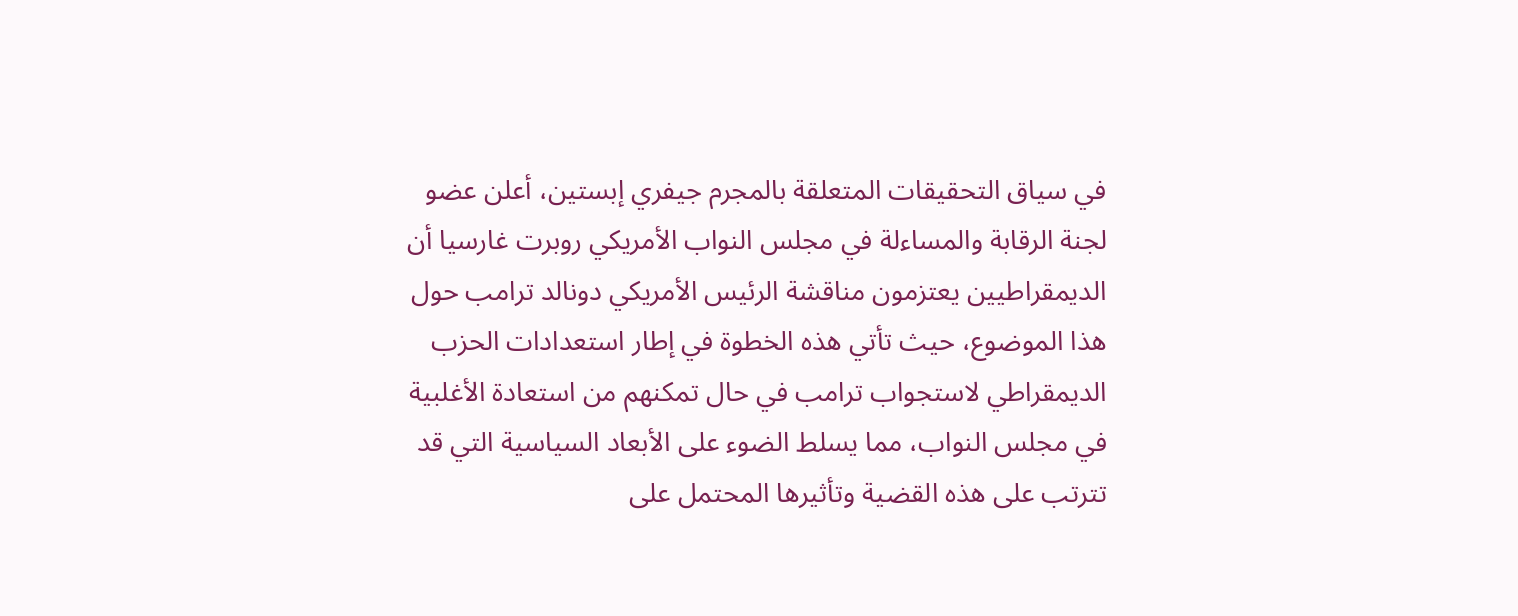في سياق التحقيقات المتعلقة بالمجرم جيفري إبستين، أعلن عضو لجنة الرقابة والمساءلة في مجلس النواب الأمريكي روبرت غارسيا أن الديمقراطيين يعتزمون مناقشة الرئيس الأمريكي دونالد ترامب حول هذا الموضوع، حيث تأتي هذه الخطوة في إطار استعدادات الحزب الديمقراطي لاستجواب ترامب في حال تمكنهم من استعادة الأغلبية في مجلس النواب، مما يسلط الضوء على الأبعاد السياسية التي قد تترتب على هذه القضية وتأثيرها المحتمل على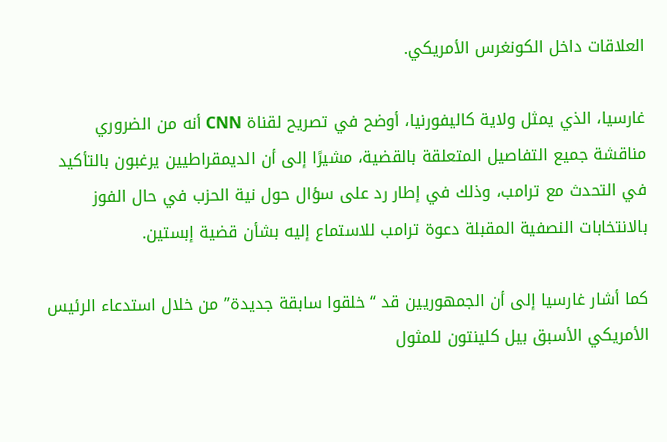العلاقات داخل الكونغرس الأمريكي.

غارسيا، الذي يمثل ولاية كاليفورنيا، أوضح في تصريح لقناة CNN أنه من الضروري مناقشة جميع التفاصيل المتعلقة بالقضية، مشيرًا إلى أن الديمقراطيين يرغبون بالتأكيد في التحدث مع ترامب، وذلك في إطار رد على سؤال حول نية الحزب في حال الفوز بالانتخابات النصفية المقبلة دعوة ترامب للاستماع إليه بشأن قضية إبستين.

كما أشار غارسيا إلى أن الجمهوريين قد “خلقوا سابقة جديدة” من خلال استدعاء الرئيس الأمريكي الأسبق بيل كلينتون للمثول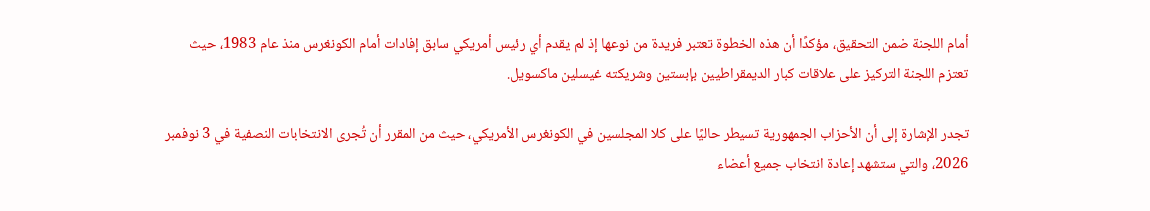أمام اللجنة ضمن التحقيق، مؤكدًا أن هذه الخطوة تعتبر فريدة من نوعها إذ لم يقدم أي رئيس أمريكي سابق إفادات أمام الكونغرس منذ عام 1983، حيث تعتزم اللجنة التركيز على علاقات كبار الديمقراطيين بإبستين وشريكته غيسلين ماكسويل.

تجدر الإشارة إلى أن الأحزاب الجمهورية تسيطر حاليًا على كلا المجلسين في الكونغرس الأمريكي، حيث من المقرر أن تُجرى الانتخابات النصفية في 3 نوفمبر 2026، والتي ستشهد إعادة انتخاب جميع أعضاء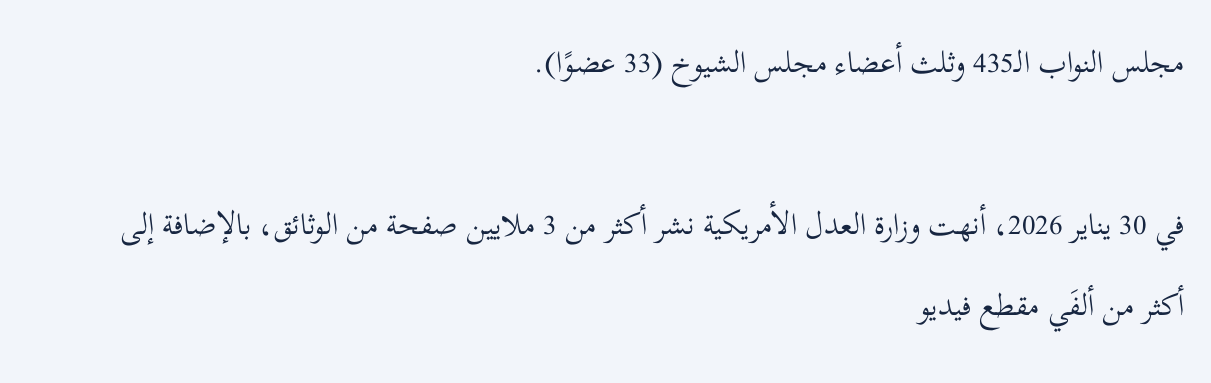مجلس النواب الـ435 وثلث أعضاء مجلس الشيوخ (33 عضوًا).

في 30 يناير 2026، أنهت وزارة العدل الأمريكية نشر أكثر من 3 ملايين صفحة من الوثائق، بالإضافة إلى أكثر من ألفَي مقطع فيديو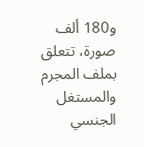و180 ألف صورة، تتعلق بملف المجرم والمستغل الجنسي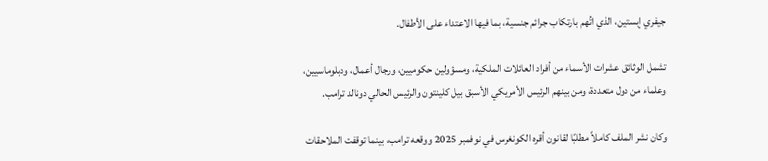جيفري إبستين، الذي اتُهم بارتكاب جرائم جنسية، بما فيها الاعتداء على الأطفال.

تشمل الوثائق عشرات الأسماء من أفراد العائلات الملكية، ومسؤولين حكوميين، ورجال أعمال، ودبلوماسيين، وعلماء من دول متعددة، ومن بينهم الرئيس الأمريكي الأسبق بيل كلينتون والرئيس الحالي دونالد ترامب.

وكان نشر الملف كاملاً مطلبًا لقانون أقره الكونغرس في نوفمبر 2025 ووقعه ترامب، بينما توقفت الملاحقات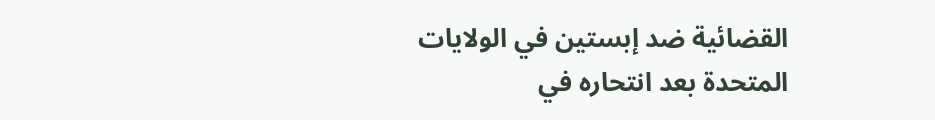القضائية ضد إبستين في الولايات المتحدة بعد انتحاره في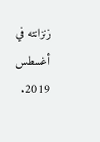زنزانته في أغسطس 2019.